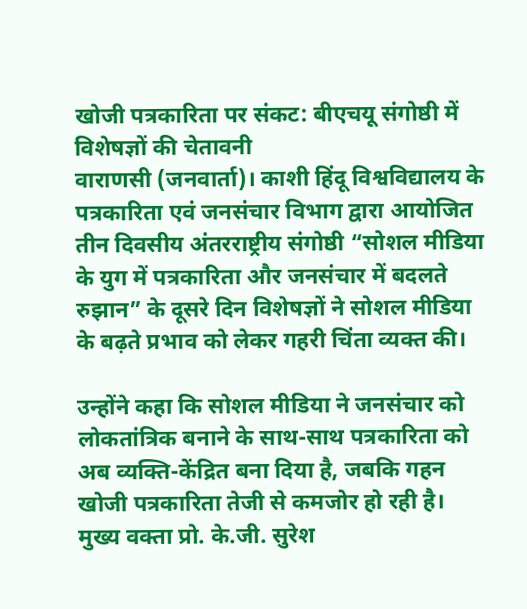खोजी पत्रकारिता पर संकट: बीएचयू संगोष्ठी में विशेषज्ञों की चेतावनी
वाराणसी (जनवार्ता)। काशी हिंदू विश्वविद्यालय के पत्रकारिता एवं जनसंचार विभाग द्वारा आयोजित तीन दिवसीय अंतरराष्ट्रीय संगोष्ठी “सोशल मीडिया के युग में पत्रकारिता और जनसंचार में बदलते रुझान” के दूसरे दिन विशेषज्ञों ने सोशल मीडिया के बढ़ते प्रभाव को लेकर गहरी चिंता व्यक्त की।

उन्होंने कहा कि सोशल मीडिया ने जनसंचार को लोकतांत्रिक बनाने के साथ-साथ पत्रकारिता को अब व्यक्ति-केंद्रित बना दिया है, जबकि गहन खोजी पत्रकारिता तेजी से कमजोर हो रही है।
मुख्य वक्ता प्रो. के.जी. सुरेश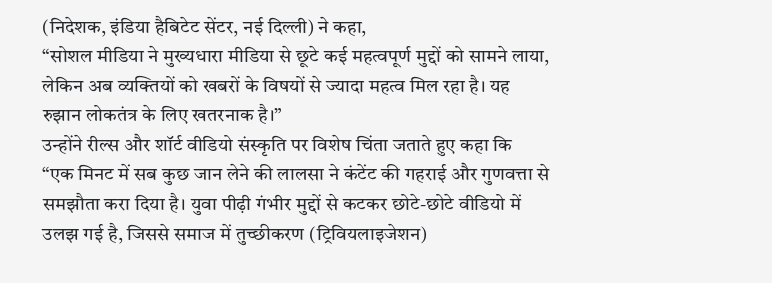(निदेशक, इंडिया हैबिटेट सेंटर, नई दिल्ली) ने कहा,
“सोशल मीडिया ने मुख्यधारा मीडिया से छूटे कई महत्वपूर्ण मुद्दों को सामने लाया, लेकिन अब व्यक्तियों को खबरों के विषयों से ज्यादा महत्व मिल रहा है। यह रुझान लोकतंत्र के लिए खतरनाक है।”
उन्होंने रील्स और शॉर्ट वीडियो संस्कृति पर विशेष चिंता जताते हुए कहा कि
“एक मिनट में सब कुछ जान लेने की लालसा ने कंटेंट की गहराई और गुणवत्ता से समझौता करा दिया है। युवा पीढ़ी गंभीर मुद्दों से कटकर छोटे-छोटे वीडियो में उलझ गई है, जिससे समाज में तुच्छीकरण (ट्रिवियलाइजेशन)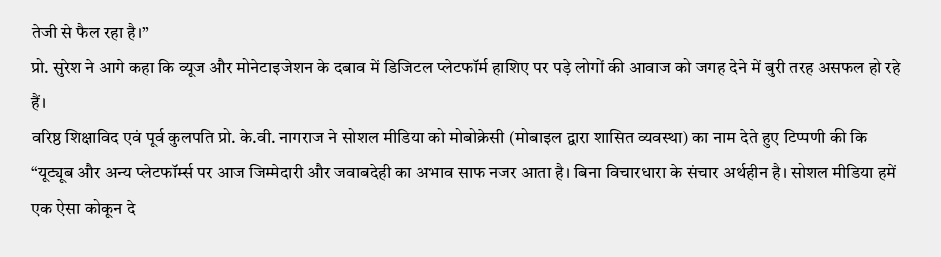तेजी से फैल रहा है।”
प्रो. सुरेश ने आगे कहा कि व्यूज और मोनेटाइजेशन के दबाव में डिजिटल प्लेटफॉर्म हाशिए पर पड़े लोगों की आवाज को जगह देने में बुरी तरह असफल हो रहे हैं।
वरिष्ठ शिक्षाविद एवं पूर्व कुलपति प्रो. के.वी. नागराज ने सोशल मीडिया को मोबोक्रेसी (मोबाइल द्वारा शासित व्यवस्था) का नाम देते हुए टिप्पणी की कि
“यूट्यूब और अन्य प्लेटफॉर्म्स पर आज जिम्मेदारी और जवाबदेही का अभाव साफ नजर आता है। बिना विचारधारा के संचार अर्थहीन है। सोशल मीडिया हमें एक ऐसा कोकून दे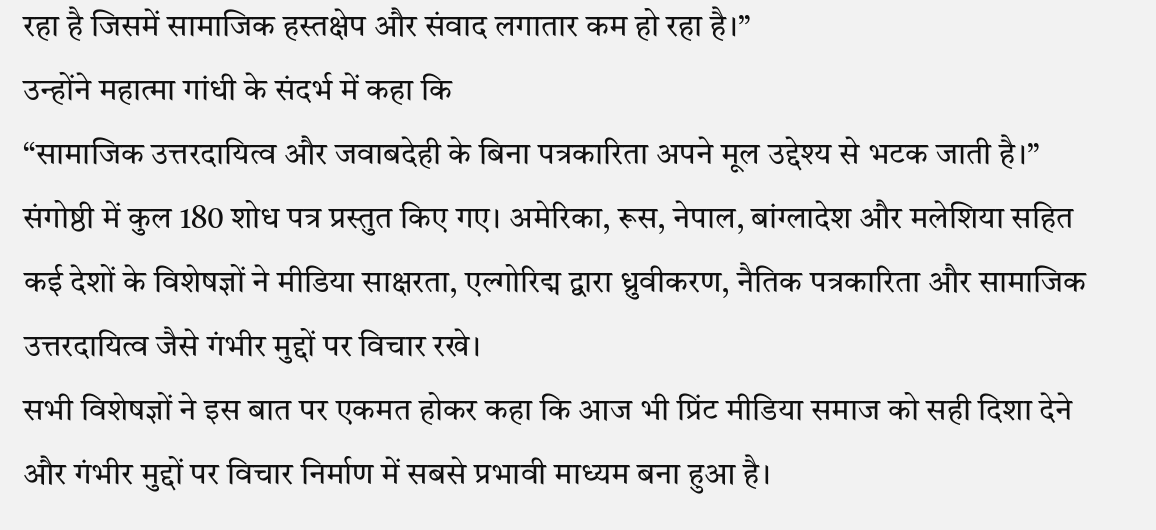रहा है जिसमें सामाजिक हस्तक्षेप और संवाद लगातार कम हो रहा है।”
उन्होंने महात्मा गांधी के संदर्भ में कहा कि
“सामाजिक उत्तरदायित्व और जवाबदेही के बिना पत्रकारिता अपने मूल उद्देश्य से भटक जाती है।”
संगोष्ठी में कुल 180 शोध पत्र प्रस्तुत किए गए। अमेरिका, रूस, नेपाल, बांग्लादेश और मलेशिया सहित कई देशों के विशेषज्ञों ने मीडिया साक्षरता, एल्गोरिद्म द्वारा ध्रुवीकरण, नैतिक पत्रकारिता और सामाजिक उत्तरदायित्व जैसे गंभीर मुद्दों पर विचार रखे।
सभी विशेषज्ञों ने इस बात पर एकमत होकर कहा कि आज भी प्रिंट मीडिया समाज को सही दिशा देने और गंभीर मुद्दों पर विचार निर्माण में सबसे प्रभावी माध्यम बना हुआ है।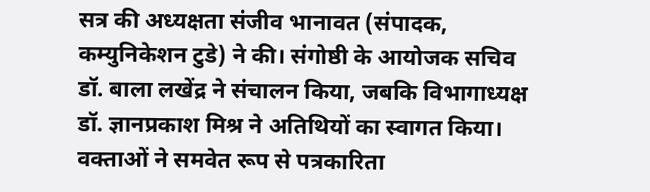सत्र की अध्यक्षता संजीव भानावत (संपादक, कम्युनिकेशन टुडे) ने की। संगोष्ठी के आयोजक सचिव डॉ. बाला लखेंद्र ने संचालन किया, जबकि विभागाध्यक्ष डॉ. ज्ञानप्रकाश मिश्र ने अतिथियों का स्वागत किया।
वक्ताओं ने समवेत रूप से पत्रकारिता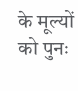के मूल्यों को पुनः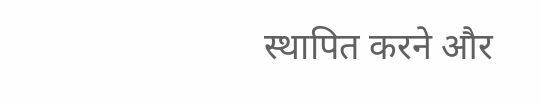स्थापित करने और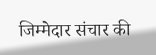जिम्मेदार संचार की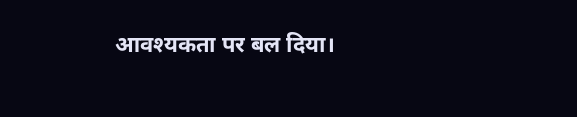आवश्यकता पर बल दिया।